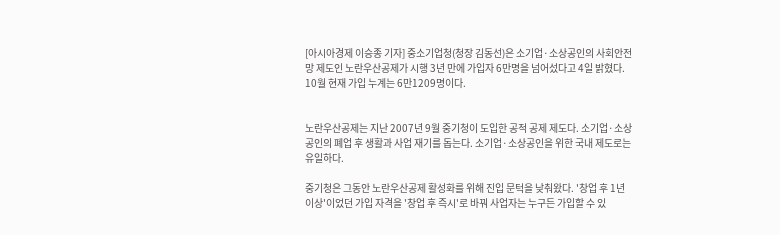[아시아경제 이승종 기자] 중소기업청(청장 김동선)은 소기업·소상공인의 사회안전망 제도인 노란우산공제가 시행 3년 만에 가입자 6만명을 넘어섰다고 4일 밝혔다. 10월 현재 가입 누계는 6만1209명이다.


노란우산공제는 지난 2007년 9월 중기청이 도입한 공적 공제 제도다. 소기업·소상공인의 폐업 후 생활과 사업 재기를 돕는다. 소기업·소상공인을 위한 국내 제도로는 유일하다.

중기청은 그동안 노란우산공제 활성화를 위해 진입 문턱을 낮춰왔다. '창업 후 1년 이상'이었던 가입 자격을 '창업 후 즉시'로 바꿔 사업자는 누구든 가입할 수 있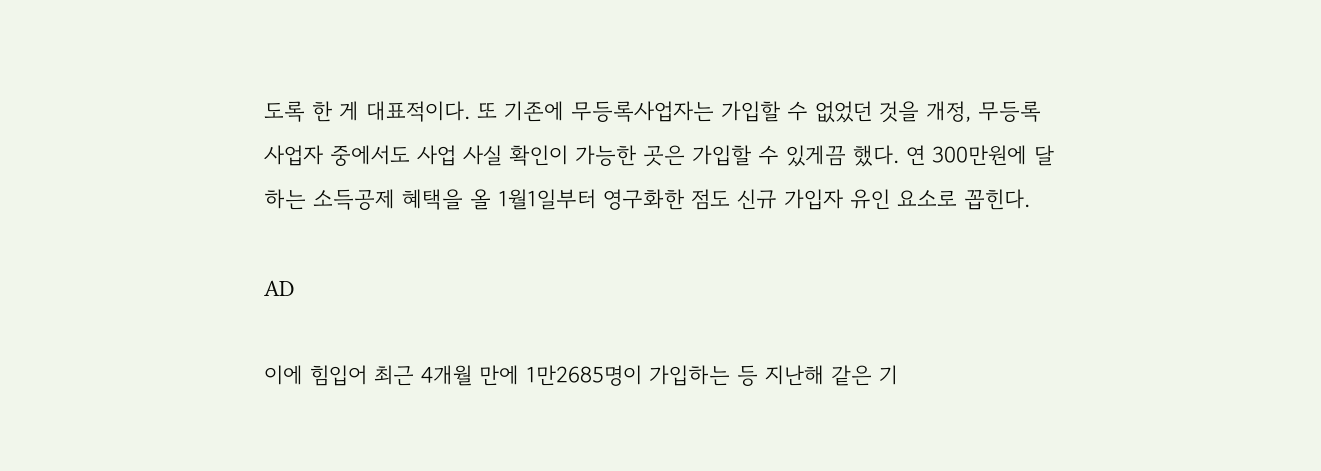도록 한 게 대표적이다. 또 기존에 무등록사업자는 가입할 수 없었던 것을 개정, 무등록사업자 중에서도 사업 사실 확인이 가능한 곳은 가입할 수 있게끔 했다. 연 300만원에 달하는 소득공제 혜택을 올 1월1일부터 영구화한 점도 신규 가입자 유인 요소로 꼽힌다.

AD

이에 힘입어 최근 4개월 만에 1만2685명이 가입하는 등 지난해 같은 기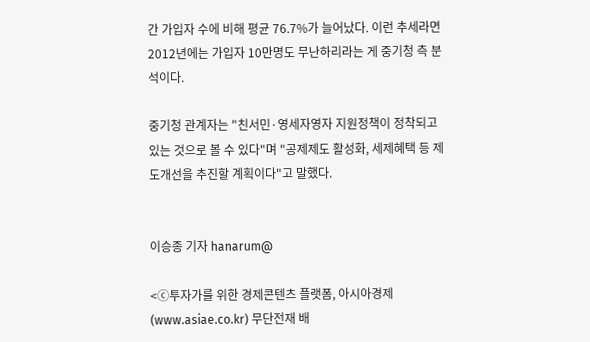간 가입자 수에 비해 평균 76.7%가 늘어났다. 이런 추세라면 2012년에는 가입자 10만명도 무난하리라는 게 중기청 측 분석이다.

중기청 관계자는 "친서민·영세자영자 지원정책이 정착되고 있는 것으로 볼 수 있다"며 "공제제도 활성화, 세제혜택 등 제도개선을 추진할 계획이다"고 말했다.


이승종 기자 hanarum@

<ⓒ투자가를 위한 경제콘텐츠 플랫폼, 아시아경제(www.asiae.co.kr) 무단전재 배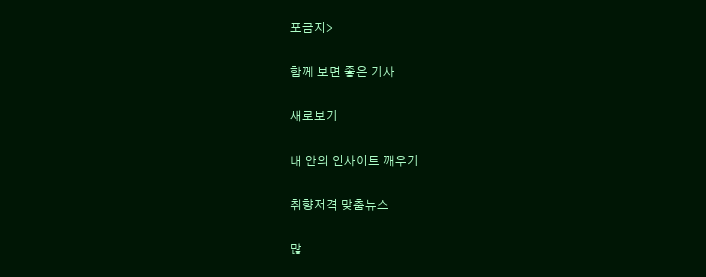포금지>

함께 보면 좋은 기사

새로보기

내 안의 인사이트 깨우기

취향저격 맞춤뉴스

많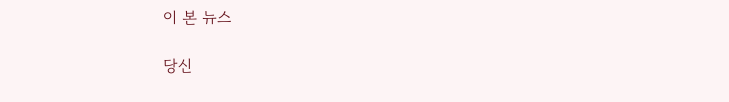이 본 뉴스

당신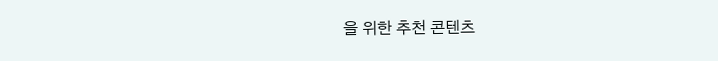을 위한 추천 콘텐츠